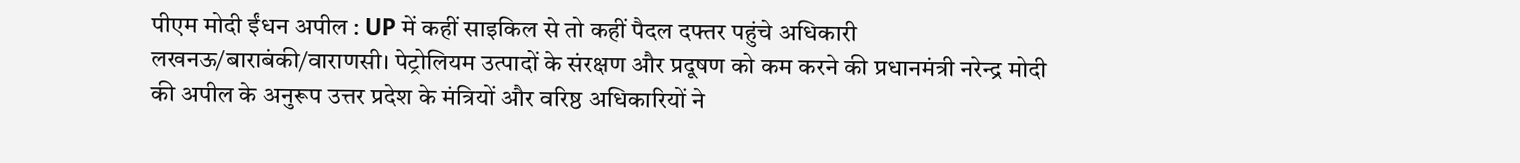पीएम मोदी ईंधन अपील : UP में कहीं साइकिल से तो कहीं पैदल दफ्तर पहुंचे अधिकारी
लखनऊ/बाराबंकी/वाराणसी। पेट्रोलियम उत्पादों के संरक्षण और प्रदूषण को कम करने की प्रधानमंत्री नरेन्द्र मोदी की अपील के अनुरूप उत्तर प्रदेश के मंत्रियों और वरिष्ठ अधिकारियों ने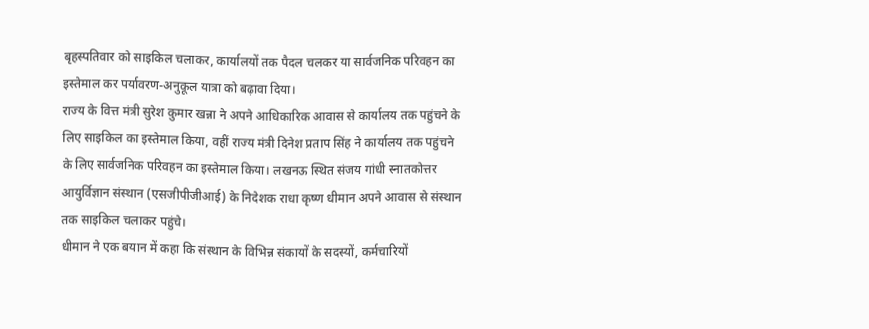बृहस्पतिवार को साइकिल चलाकर, कार्यालयों तक पैदल चलकर या सार्वजनिक परिवहन का इस्तेमाल कर पर्यावरण-अनुकूल यात्रा को बढ़ावा दिया।
राज्य के वित्त मंत्री सुरेश कुमार खन्ना ने अपने आधिकारिक आवास से कार्यालय तक पहुंचने के लिए साइकिल का इस्तेमाल किया, वहीं राज्य मंत्री दिनेश प्रताप सिंह ने कार्यालय तक पहुंचने के लिए सार्वजनिक परिवहन का इस्तेमाल किया। लखनऊ स्थित संजय गांधी स्नातकोत्तर आयुर्विज्ञान संस्थान (एसजीपीजीआई) के निदेशक राधा कृष्ण धीमान अपने आवास से संस्थान तक साइकिल चलाकर पहुंचे।
धीमान ने एक बयान में कहा कि संस्थान के विभिन्न संकायों के सदस्यों, कर्मचारियों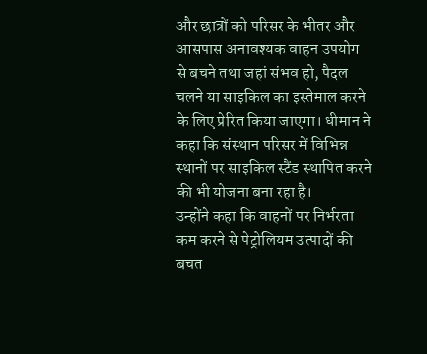और छात्रों को परिसर के भीतर और आसपास अनावश्यक वाहन उपयोग से बचने तथा जहां संभव हो, पैदल चलने या साइकिल का इस्तेमाल करने के लिए प्रेरित किया जाएगा। धीमान ने कहा कि संस्थान परिसर में विभिन्न स्थानों पर साइकिल स्टैंड स्थापित करने की भी योजना बना रहा है।
उन्होंने कहा कि वाहनों पर निर्भरता कम करने से पेट्रोलियम उत्पादों की बचत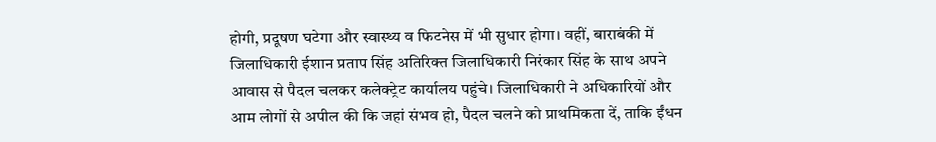होगी, प्रदूषण घटेगा और स्वास्थ्य व फिटनेस में भी सुधार होगा। वहीं, बाराबंकी में जिलाधिकारी ईशान प्रताप सिंह अतिरिक्त जिलाधिकारी निरंकार सिंह के साथ अपने आवास से पैदल चलकर कलेक्ट्रेट कार्यालय पहुंचे। जिलाधिकारी ने अधिकारियों और आम लोगों से अपील की कि जहां संभव हो, पैदल चलने को प्राथमिकता दें, ताकि ईंधन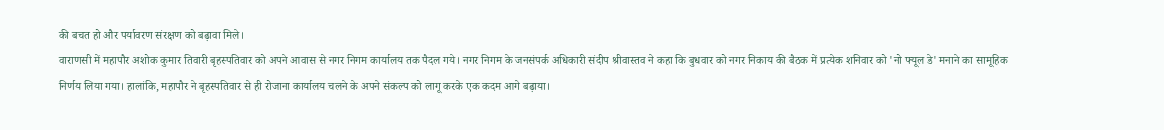की बचत हो और पर्यावरण संरक्षण को बढ़ावा मिले।
वाराणसी में महापौर अशोक कुमार तिवारी बृहस्पतिवार को अपने आवास से नगर निगम कार्यालय तक पैदल गये। नगर निगम के जनसंपर्क अधिकारी संदीप श्रीवास्तव ने कहा कि बुधवार को नगर निकाय की बैठक में प्रत्येक शनिवार को 'नो फ्यूल डे' मनाने का सामूहिक निर्णय लिया गया। हालांकि, महापौर ने बृहस्पतिवार से ही रोजाना कार्यालय चलने के अपने संकल्प को लागू करके एक कदम आगे बढ़ाया।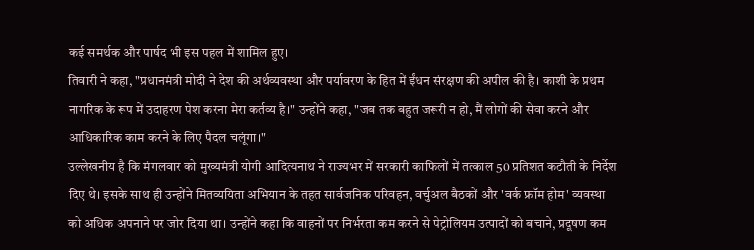कई समर्थक और पार्षद भी इस पहल में शामिल हुए।
तिवारी ने कहा, "प्रधानमंत्री मोदी ने देश की अर्थव्यवस्था और पर्यावरण के हित में ईंधन संरक्षण की अपील की है। काशी के प्रथम नागरिक के रूप में उदाहरण पेश करना मेरा कर्तव्य है।" उन्होंने कहा, "जब तक बहुत जरूरी न हो, मैं लोगों की सेवा करने और आधिकारिक काम करने के लिए पैदल चलूंगा।"
उल्लेखनीय है कि मंगलवार को मुख्यमंत्री योगी आदित्यनाथ ने राज्यभर में सरकारी काफिलों में तत्काल 50 प्रतिशत कटौती के निर्देश दिए थे। इसके साथ ही उन्होंने मितव्ययिता अभियान के तहत सार्वजनिक परिवहन, वर्चुअल बैठकों और 'वर्क फ्रॉम होम' व्यवस्था को अधिक अपनाने पर जोर दिया था। उन्होंने कहा कि वाहनों पर निर्भरता कम करने से पेट्रोलियम उत्पादों को बचाने, प्रदूषण कम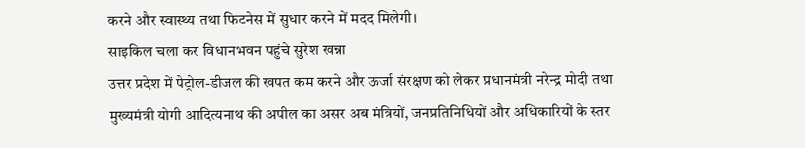करने और स्वास्थ्य तथा फिटनेस में सुधार करने में मदद मिलेगी।
साइकिल चला कर विधानभवन पहुंचे सुरेश खन्ना
उत्तर प्रदेश में पेट्रोल-डीजल की खपत कम करने और ऊर्जा संरक्षण को लेकर प्रधानमंत्री नरेन्द्र मोदी तथा मुख्यमंत्री योगी आदित्यनाथ की अपील का असर अब मंत्रियों, जनप्रतिनिधियों और अधिकारियों के स्तर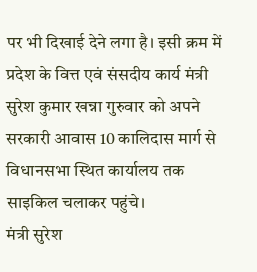पर भी दिखाई देने लगा है। इसी क्रम में प्रदेश के वित्त एवं संसदीय कार्य मंत्री सुरेश कुमार खन्ना गुरुवार को अपने सरकारी आवास 10 कालिदास मार्ग से विधानसभा स्थित कार्यालय तक साइकिल चलाकर पहुंचे।
मंत्री सुरेश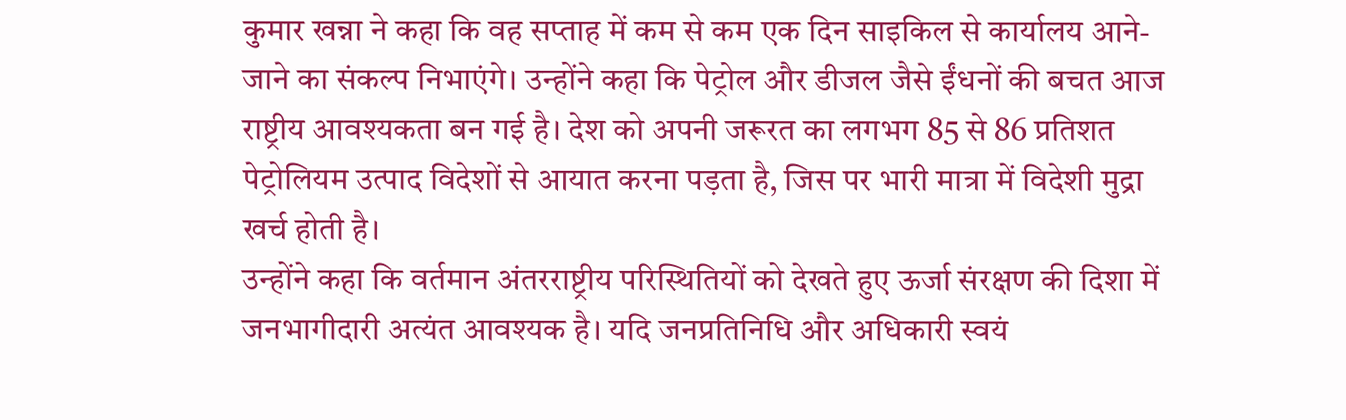कुमार खन्ना ने कहा कि वह सप्ताह में कम से कम एक दिन साइकिल से कार्यालय आने-जाने का संकल्प निभाएंगे। उन्होंने कहा कि पेट्रोल और डीजल जैसे ईंधनों की बचत आज राष्ट्रीय आवश्यकता बन गई है। देश को अपनी जरूरत का लगभग 85 से 86 प्रतिशत पेट्रोलियम उत्पाद विदेशों से आयात करना पड़ता है, जिस पर भारी मात्रा में विदेशी मुद्रा खर्च होती है।
उन्होंने कहा कि वर्तमान अंतरराष्ट्रीय परिस्थितियों को देखते हुए ऊर्जा संरक्षण की दिशा में जनभागीदारी अत्यंत आवश्यक है। यदि जनप्रतिनिधि और अधिकारी स्वयं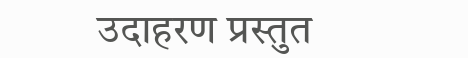उदाहरण प्रस्तुत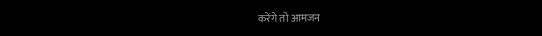करेंगे तो आमजन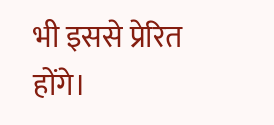भी इससे प्रेरित होंगे।